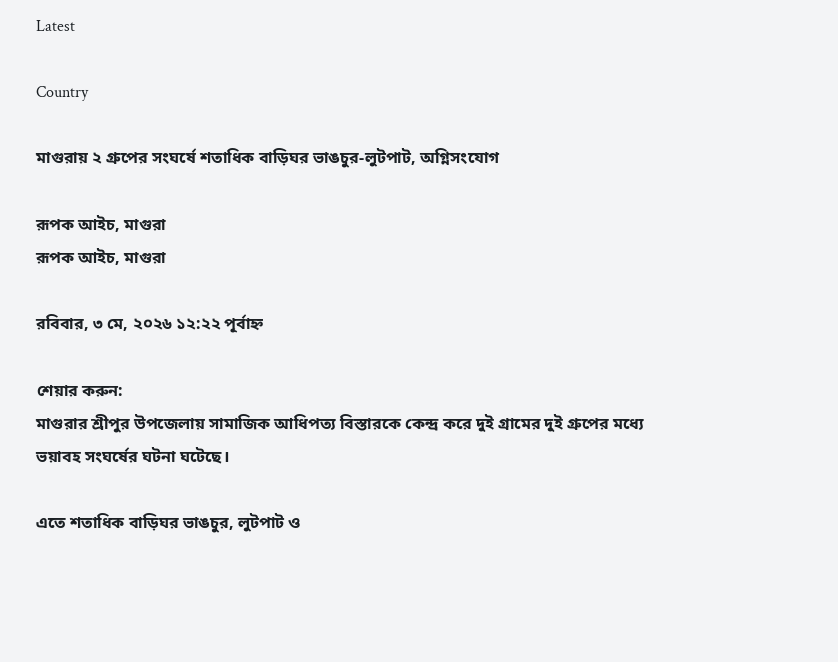Latest

Country

মাগুরায় ২ গ্রুপের সংঘর্ষে শতাধিক বাড়িঘর ভাঙচুর-লুটপাট, অগ্নিসংযোগ

রূপক আইচ, মাগুরা
রূপক আইচ, মাগুরা

রবিবার, ৩ মে, ২০২৬ ১২:২২ পূর্বাহ্ন

শেয়ার করুন:
মাগুরার শ্রীপুর উপজেলায় সামাজিক আধিপত্য বিস্তারকে কেন্দ্র করে দুই গ্রামের দুই গ্রুপের মধ্যে ভয়াবহ সংঘর্ষের ঘটনা ঘটেছে।

এতে শতাধিক বাড়িঘর ভাঙচুর, লুটপাট ও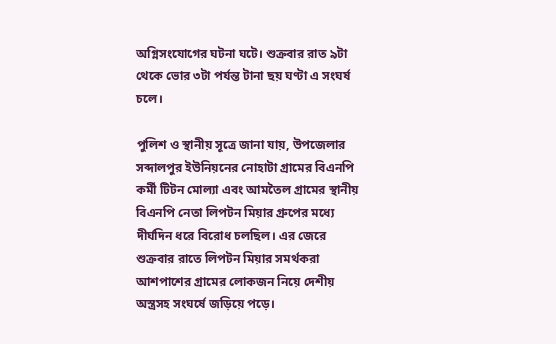অগ্নিসংযোগের ঘটনা ঘটে। শুক্রবার রাত ৯টা থেকে ভোর ৩টা পর্যন্ত টানা ছয় ঘণ্টা এ সংঘর্ষ চলে।

পুলিশ ও স্থানীয় সূত্রে জানা যায়, উপজেলার সব্দালপুর ইউনিয়নের নোহাটা গ্রামের বিএনপি কর্মী টিটন মোল্যা এবং আমতৈল গ্রামের স্থানীয় বিএনপি নেতা লিপটন মিয়ার গ্রুপের মধ্যে দীর্ঘদিন ধরে বিরোধ চলছিল। এর জেরে শুক্রবার রাতে লিপটন মিয়ার সমর্থকরা আশপাশের গ্রামের লোকজন নিয়ে দেশীয় অস্ত্রসহ সংঘর্ষে জড়িয়ে পড়ে।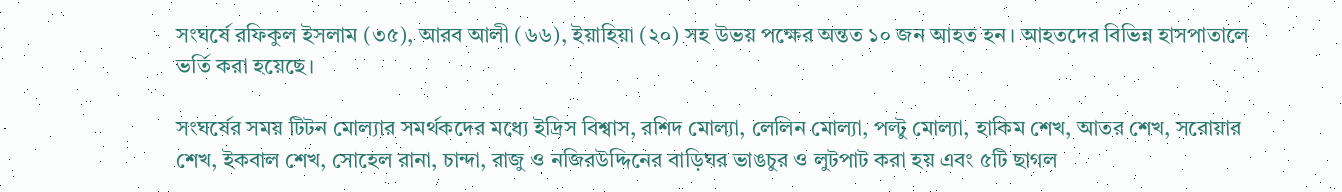সংঘর্ষে রফিকুল ইসলাম (৩৫), আরব আলী (৬৬), ইয়াহিয়া (২০) সহ উভয় পক্ষের অন্তত ১০ জন আহত হন। আহতদের বিভিন্ন হাসপাতালে ভর্তি করা হয়েছে।

সংঘর্ষের সময় টিটন মোল্যার সমর্থকদের মধ্যে ইদ্রিস বিশ্বাস, রশিদ মোল্যা, লেলিন মোল্যা, পল্টু মোল্যা, হাকিম শেখ, আতর শেখ, সরোয়ার শেখ, ইকবাল শেখ, সোহেল রানা, চান্দা, রাজু ও নজিরউদ্দিনের বাড়িঘর ভাঙচুর ও লুটপাট করা হয় এবং ৫টি ছাগল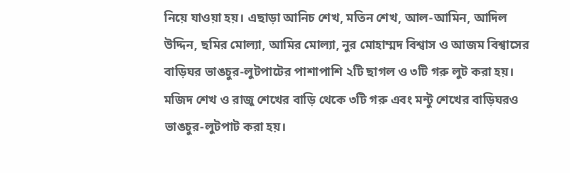নিয়ে যাওয়া হয়। এছাড়া আনিচ শেখ, মতিন শেখ, আল-আমিন, আদিল উদ্দিন, ছমির মোল্যা, আমির মোল্যা, নুর মোহাম্মদ বিশ্বাস ও আজম বিশ্বাসের বাড়িঘর ভাঙচুর-লুটপাটের পাশাপাশি ২টি ছাগল ও ৩টি গরু লুট করা হয়। মজিদ শেখ ও রাজু শেখের বাড়ি থেকে ৩টি গরু এবং মন্টু শেখের বাড়িঘরও ভাঙচুর-লুটপাট করা হয়।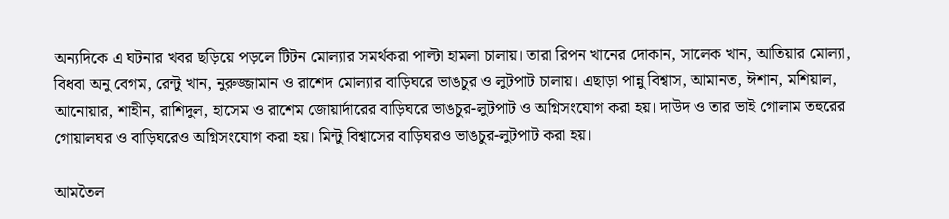অন্যদিকে এ ঘটনার খবর ছড়িয়ে পড়লে টিটন মোল্যার সমর্থকরা পাল্টা হামলা চালায়। তারা রিপন খানের দোকান, সালেক খান, আতিয়ার মোল্যা, বিধবা অনু বেগম, রেন্টু খান, নুরুজ্জামান ও রাশেদ মোল্যার বাড়িঘরে ভাঙচুর ও লুটপাট চালায়। এছাড়া পান্নু বিশ্বাস, আমানত, ঈশান, মশিয়াল, আনোয়ার, শাহীন, রাশিদুল, হাসেম ও রাশেম জোয়ার্দারের বাড়িঘরে ভাঙচুর-লুটপাট ও অগ্নিসংযোগ করা হয়। দাউদ ও তার ভাই গোলাম তহুরের গোয়ালঘর ও বাড়িঘরেও অগ্নিসংযোগ করা হয়। মিন্টু বিশ্বাসের বাড়িঘরও ভাঙচুর-লুটপাট করা হয়।

আমতৈল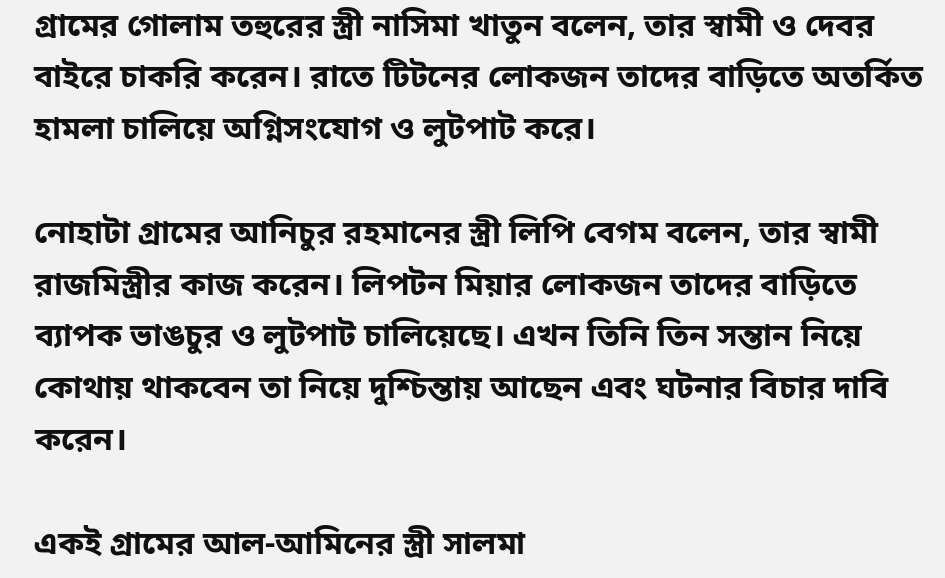গ্রামের গোলাম তহুরের স্ত্রী নাসিমা খাতুন বলেন, তার স্বামী ও দেবর বাইরে চাকরি করেন। রাতে টিটনের লোকজন তাদের বাড়িতে অতর্কিত হামলা চালিয়ে অগ্নিসংযোগ ও লুটপাট করে।

নোহাটা গ্রামের আনিচুর রহমানের স্ত্রী লিপি বেগম বলেন, তার স্বামী রাজমিস্ত্রীর কাজ করেন। লিপটন মিয়ার লোকজন তাদের বাড়িতে ব্যাপক ভাঙচুর ও লুটপাট চালিয়েছে। এখন তিনি তিন সন্তান নিয়ে কোথায় থাকবেন তা নিয়ে দুশ্চিন্তায় আছেন এবং ঘটনার বিচার দাবি করেন।

একই গ্রামের আল-আমিনের স্ত্রী সালমা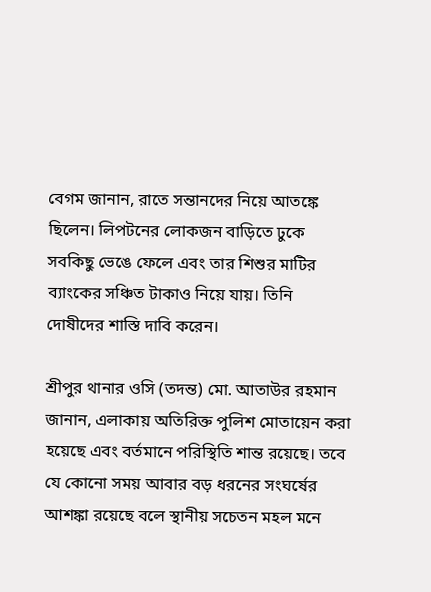বেগম জানান, রাতে সন্তানদের নিয়ে আতঙ্কে ছিলেন। লিপটনের লোকজন বাড়িতে ঢুকে সবকিছু ভেঙে ফেলে এবং তার শিশুর মাটির ব্যাংকের সঞ্চিত টাকাও নিয়ে যায়। তিনি দোষীদের শাস্তি দাবি করেন।

শ্রীপুর থানার ওসি (তদন্ত) মো. আতাউর রহমান জানান, এলাকায় অতিরিক্ত পুলিশ মোতায়েন করা হয়েছে এবং বর্তমানে পরিস্থিতি শান্ত রয়েছে। তবে যে কোনো সময় আবার বড় ধরনের সংঘর্ষের আশঙ্কা রয়েছে বলে স্থানীয় সচেতন মহল মনে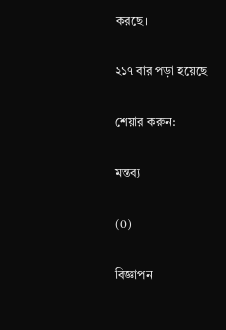করছে।

২১৭ বার পড়া হয়েছে

শেয়ার করুন:

মন্তব্য

(0)

বিজ্ঞাপন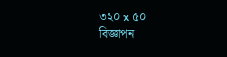৩২০ x ৫০
বিজ্ঞাপন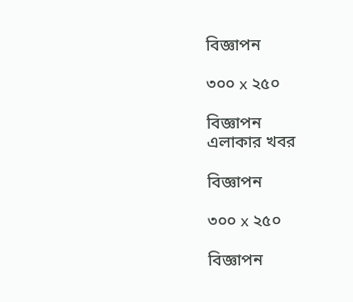বিজ্ঞাপন

৩০০ x ২৫০

বিজ্ঞাপন
এলাকার খবর

বিজ্ঞাপন

৩০০ x ২৫০

বিজ্ঞাপন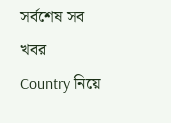সর্বশেষ সব খবর
Country নিয়ে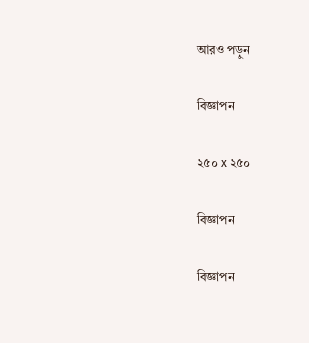আরও পড়ুন

বিজ্ঞাপন

২৫০ x ২৫০

বিজ্ঞাপন

বিজ্ঞাপন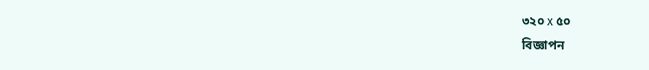৩২০ x ৫০
বিজ্ঞাপন